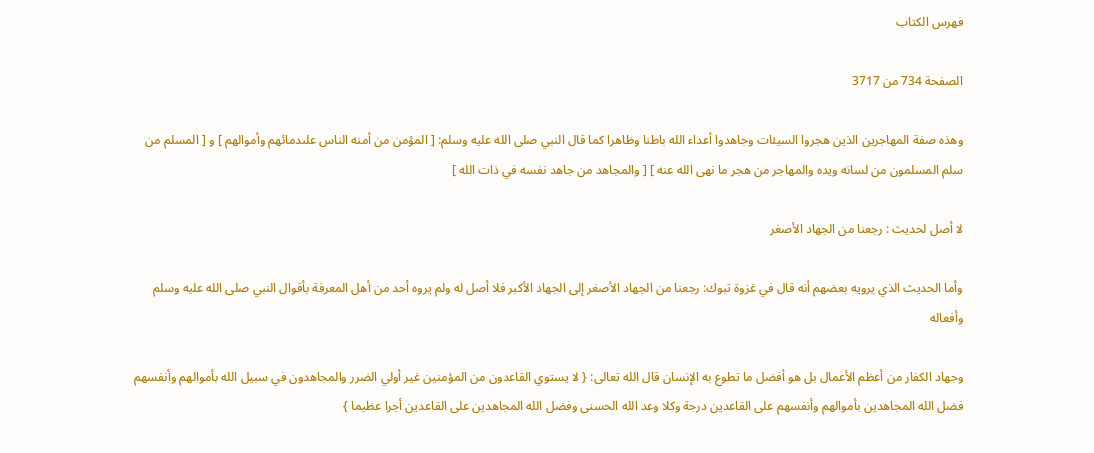فهرس الكتاب

الصفحة 734 من 3717

وهذه صفة المهاجرين الذين هجروا السيئات وجاهدوا أعداء الله باطنا وظاهرا كما قال النبي صلى الله عليه وسلم: [ المؤمن من أمنه الناس علىدمائهم وأموالهم ] و [ المسلم من سلم المسلمون من لسانه ويده والمهاجر من هجر ما نهى الله عنه ] [ والمجاهد من جاهد نفسه في ذات الله ]

لا أصل لحديث : رجعنا من الجهاد الأصغر

وأما الحديث الذي يرويه بعضهم أنه قال في غزوة تبوك: رجعنا من الجهاد الأصغر إلى الجهاد الأكبر فلا أصل له ولم يروه أحد من أهل المعرفة بأقوال النبي صلى الله عليه وسلم وأفعاله

وجهاد الكفار من أعظم الأعمال بل هو أفضل ما تطوع به الإنسان قال الله تعالى: { لا يستوي القاعدون من المؤمنين غير أولي الضرر والمجاهدون في سبيل الله بأموالهم وأنفسهم فضل الله المجاهدين بأموالهم وأنفسهم على القاعدين درجة وكلا وعد الله الحسنى وفضل الله المجاهدين على القاعدين أجرا عظيما }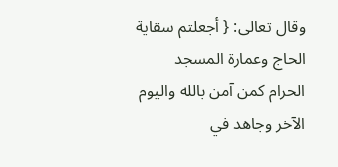وقال تعالى: { أجعلتم سقاية الحاج وعمارة المسجد الحرام كمن آمن بالله واليوم الآخر وجاهد في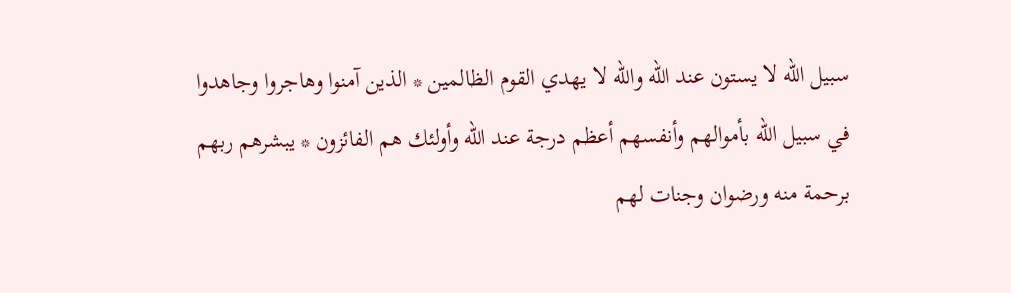سبيل الله لا يستون عند الله والله لا يهدي القوم الظالمين * الذين آمنوا وهاجروا وجاهدوا في سبيل الله بأموالهم وأنفسهم أعظم درجة عند الله وأولئك هم الفائزون * يبشرهم ربهم برحمة منه ورضوان وجنات لهم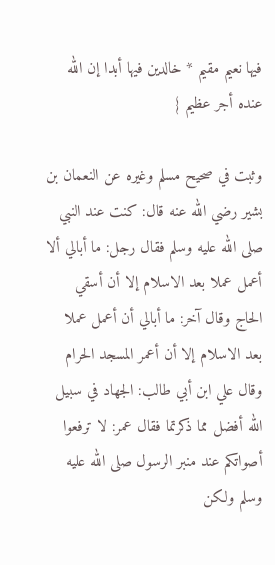فيها نعيم مقيم * خالدين فيها أبدا إن الله عنده أجر عظيم }

وثبت في صحيح مسلم وغيره عن النعمان بن بشير رضي الله عنه قال: كنت عند النبي صلى الله عليه وسلم فقال رجل: ما أبالي ألا أعمل عملا بعد الاسلام إلا أن أسقي الحاج وقال آخر: ما أبالي أن أعمل عملا بعد الاسلام إلا أن أعمر المسجد الحرام وقال علي ابن أبي طالب: الجهاد في سبيل الله أفضل مما ذكرتما فقال عمر: لا ترفعوا أصواتكم عند منبر الرسول صلى الله عليه وسلم ولكن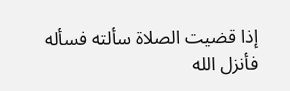إذا قضيت الصلاة سألته فسأله فأنزل الله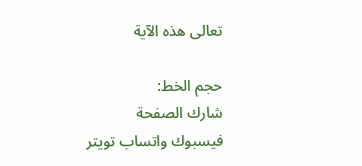تعالى هذه الآية

حجم الخط:
شارك الصفحة
فيسبوك واتساب تويتر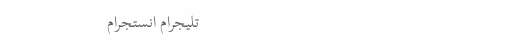تليجرام انستجرام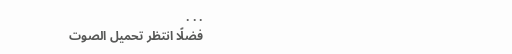. . .
فضلًا انتظر تحميل الصوت